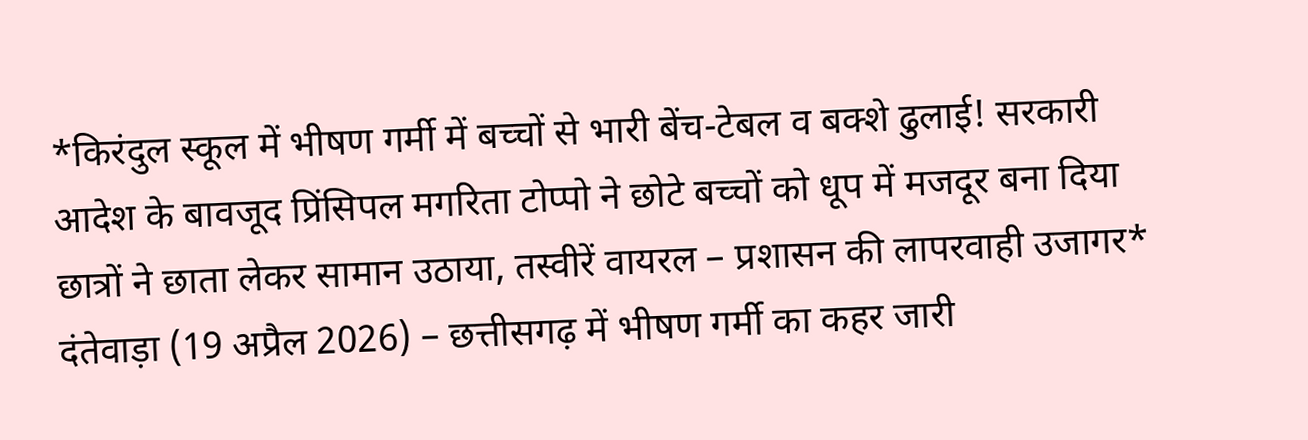*किरंदुल स्कूल में भीषण गर्मी में बच्चों से भारी बेंच-टेबल व बक्शे ढुलाई! सरकारी आदेश के बावजूद प्रिंसिपल मगरिता टोप्पो ने छोटे बच्चों को धूप में मजदूर बना दिया छात्रों ने छाता लेकर सामान उठाया, तस्वीरें वायरल – प्रशासन की लापरवाही उजागर*
दंतेवाड़ा (19 अप्रैल 2026) – छत्तीसगढ़ में भीषण गर्मी का कहर जारी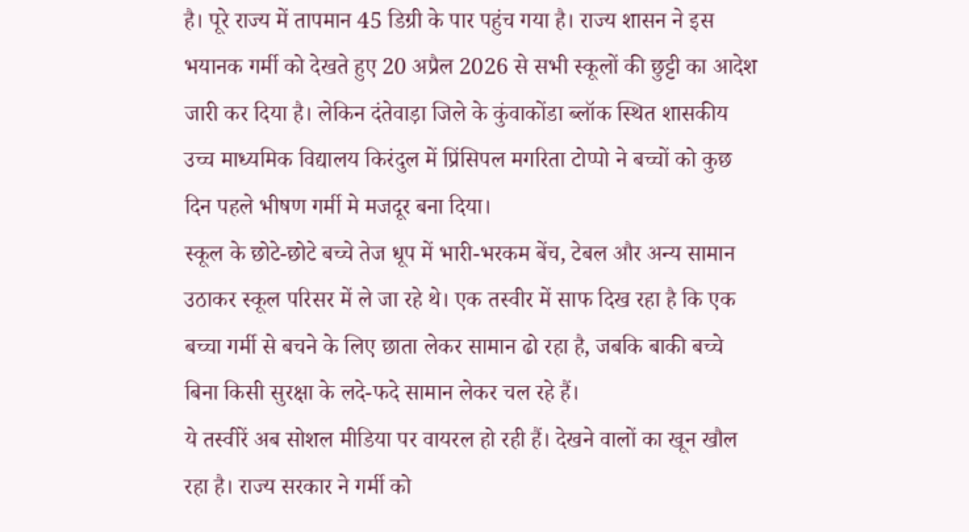है। पूरे राज्य में तापमान 45 डिग्री के पार पहुंच गया है। राज्य शासन ने इस भयानक गर्मी को देखते हुए 20 अप्रैल 2026 से सभी स्कूलों की छुट्टी का आदेश जारी कर दिया है। लेकिन दंतेवाड़ा जिले के कुंवाकोंडा ब्लॉक स्थित शासकीय उच्च माध्यमिक विद्यालय किरंदुल में प्रिंसिपल मगरिता टोप्पो ने बच्चों को कुछ दिन पहले भीषण गर्मी मे मजदूर बना दिया।
स्कूल के छोटे-छोटे बच्चे तेज धूप में भारी-भरकम बेंच, टेबल और अन्य सामान उठाकर स्कूल परिसर में ले जा रहे थे। एक तस्वीर में साफ दिख रहा है कि एक बच्चा गर्मी से बचने के लिए छाता लेकर सामान ढो रहा है, जबकि बाकी बच्चे बिना किसी सुरक्षा के लदे-फदे सामान लेकर चल रहे हैं।
ये तस्वीरें अब सोशल मीडिया पर वायरल हो रही हैं। देखने वालों का खून खौल रहा है। राज्य सरकार ने गर्मी को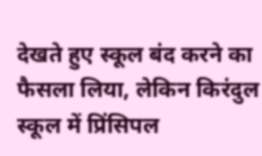देखते हुए स्कूल बंद करने का फैसला लिया, लेकिन किरंदुल स्कूल में प्रिंसिपल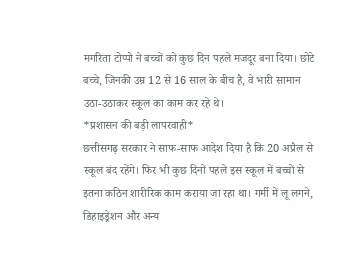मगरिता टोप्पो ने बच्चों को कुछ दिन पहले मजदूर बना दिया। छोटे बच्चे, जिनकी उम्र 12 से 16 साल के बीच है, वे भारी सामान उठा-उठाकर स्कूल का काम कर रहे थे।
*प्रशासन की बड़ी लापरवाही*
छत्तीसगढ़ सरकार ने साफ-साफ आदेश दिया है कि 20 अप्रैल से स्कूल बंद रहेंगे। फिर भी कुछ दिनों पहले इस स्कूल में बच्चों से इतना कठिन शारीरिक काम कराया जा रहा था। गर्मी में लू लगने, डिहाइड्रेशन और अन्य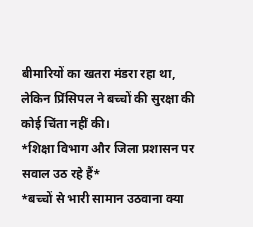बीमारियों का खतरा मंडरा रहा था, लेकिन प्रिंसिपल ने बच्चों की सुरक्षा की कोई चिंता नहीं की।
*शिक्षा विभाग और जिला प्रशासन पर सवाल उठ रहे हैं*
*बच्चों से भारी सामान उठवाना क्या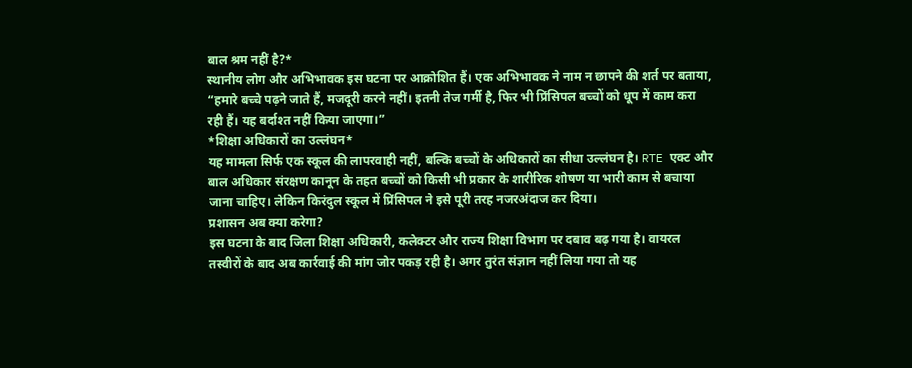बाल श्रम नहीं है?*
स्थानीय लोग और अभिभावक इस घटना पर आक्रोशित हैं। एक अभिभावक ने नाम न छापने की शर्त पर बताया, “हमारे बच्चे पढ़ने जाते हैं, मजदूरी करने नहीं। इतनी तेज गर्मी है, फिर भी प्रिंसिपल बच्चों को धूप में काम करा रही हैं। यह बर्दाश्त नहीं किया जाएगा।”
*शिक्षा अधिकारों का उल्लंघन*
यह मामला सिर्फ एक स्कूल की लापरवाही नहीं, बल्कि बच्चों के अधिकारों का सीधा उल्लंघन है। RTE एक्ट और बाल अधिकार संरक्षण कानून के तहत बच्चों को किसी भी प्रकार के शारीरिक शोषण या भारी काम से बचाया जाना चाहिए। लेकिन किरंदुल स्कूल में प्रिंसिपल ने इसे पूरी तरह नजरअंदाज कर दिया।
प्रशासन अब क्या करेगा?
इस घटना के बाद जिला शिक्षा अधिकारी, कलेक्टर और राज्य शिक्षा विभाग पर दबाव बढ़ गया है। वायरल तस्वीरों के बाद अब कार्रवाई की मांग जोर पकड़ रही है। अगर तुरंत संज्ञान नहीं लिया गया तो यह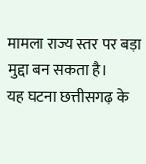मामला राज्य स्तर पर बड़ा मुद्दा बन सकता है।
यह घटना छत्तीसगढ़ के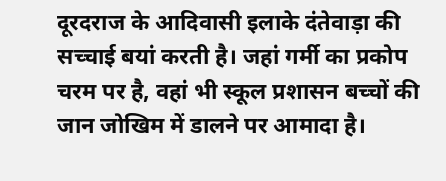दूरदराज के आदिवासी इलाके दंतेवाड़ा की सच्चाई बयां करती है। जहां गर्मी का प्रकोप चरम पर है, वहां भी स्कूल प्रशासन बच्चों की जान जोखिम में डालने पर आमादा है।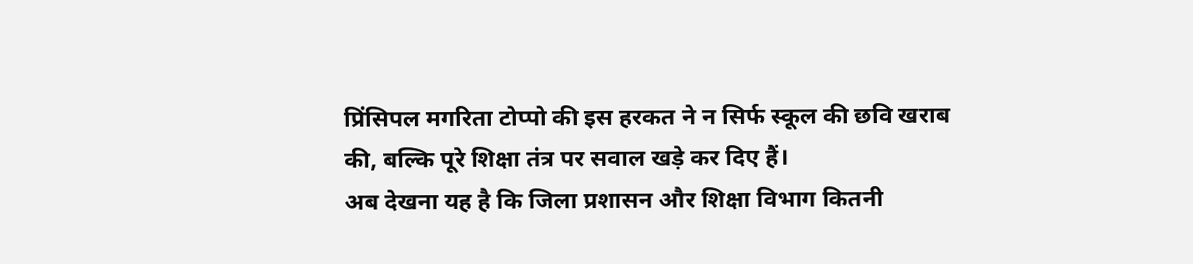प्रिंसिपल मगरिता टोप्पो की इस हरकत ने न सिर्फ स्कूल की छवि खराब की, बल्कि पूरे शिक्षा तंत्र पर सवाल खड़े कर दिए हैं।
अब देखना यह है कि जिला प्रशासन और शिक्षा विभाग कितनी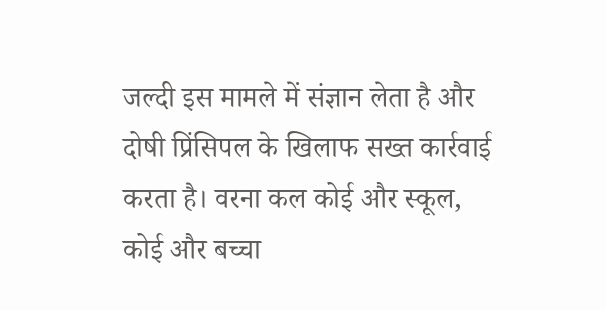जल्दी इस मामले में संज्ञान लेता है और दोषी प्रिंसिपल के खिलाफ सख्त कार्रवाई करता है। वरना कल कोई और स्कूल, कोई और बच्चा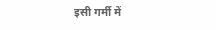इसी गर्मी में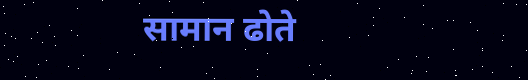सामान ढोते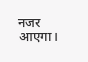नजर आएगा।